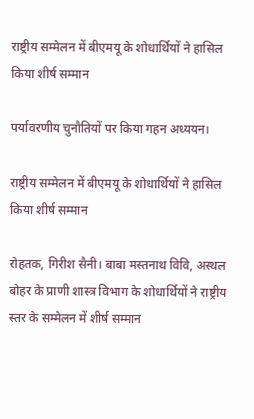राष्ट्रीय सम्मेलन में बीएमयू के शोधार्थियों ने हासिल किया शीर्ष सम्मान

पर्यावरणीय चुनौतियों पर किया गहन अध्ययन।

राष्ट्रीय सम्मेलन में बीएमयू के शोधार्थियों ने हासिल किया शीर्ष सम्मान

रोहतक, गिरीश सैनी। बाबा मस्तनाथ विवि, अस्थल बोहर के प्राणी शास्त्र विभाग के शोधार्थियों ने राष्ट्रीय स्तर के सम्मेलन में शीर्ष सम्मान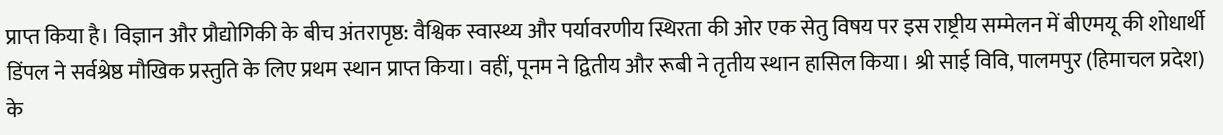प्राप्त किया है। विज्ञान और प्रौद्योगिकी के बीच अंतरापृष्ठ: वैश्विक स्वास्थ्य और पर्यावरणीय स्थिरता की ओर एक सेतु विषय पर इस राष्ट्रीय सम्मेलन में बीएमयू की शोधार्थी डिंपल ने सर्वश्रेष्ठ मौखिक प्रस्तुति के लिए प्रथम स्थान प्राप्त किया। वहीं, पूनम ने द्वितीय और रूबी ने तृतीय स्थान हासिल किया। श्री साई विवि, पालमपुर (हिमाचल प्रदेश) के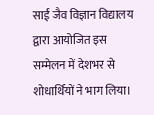साईं जैव विज्ञान विद्यालय द्वारा आयोजित इस सम्मेलन में देशभर से शोधार्थियों ने भाग लिया।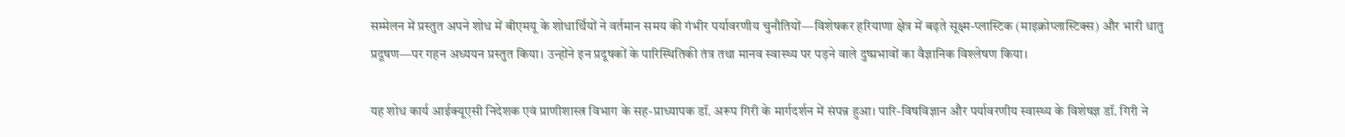सम्मेलन में प्रस्तुत अपने शोध में बीएमयू के शोधार्थियों ने वर्तमान समय की गंभीर पर्यावरणीय चुनौतियों—विशेषकर हरियाणा क्षेत्र में बढ़ते सूक्ष्म-प्लास्टिक (माइक्रोप्लास्टिक्स) और भारी धातु प्रदूषण—पर गहन अध्ययन प्रस्तुत किया। उन्होंने इन प्रदूषकों के पारिस्थितिकी तंत्र तथा मानव स्वास्थ्य पर पड़ने वाले दुष्प्रभावों का वैज्ञानिक विश्लेषण किया।

यह शोध कार्य आईक्यूएसी निदेशक एवं प्राणीशास्त्र विभाग के सह-प्राध्यापक डॉ. अरूप गिरी के मार्गदर्शन में संपन्न हुआ। पारि-विषविज्ञान और पर्यावरणीय स्वास्थ्य के विशेषज्ञ डॉ. गिरी ने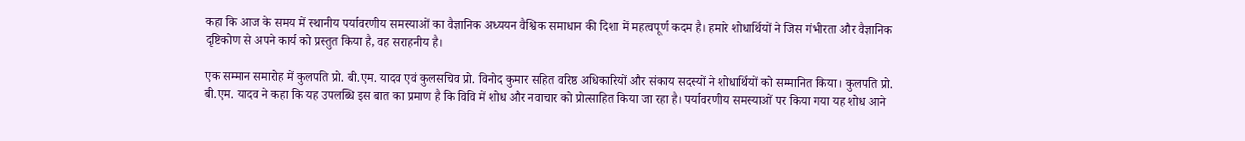कहा कि आज के समय में स्थानीय पर्यावरणीय समस्याओं का वैज्ञानिक अध्ययन वैश्विक समाधान की दिशा में महत्वपूर्ण कदम है। हमारे शोधार्थियों ने जिस गंभीरता और वैज्ञानिक दृष्टिकोण से अपने कार्य को प्रस्तुत किया है, वह सराहनीय है।

एक सम्मान समारोह में कुलपति प्रो. बी.एम. यादव एवं कुलसचिव प्रो. विनोद कुमार सहित वरिष्ठ अधिकारियों और संकाय सदस्यों ने शोधार्थियों को सम्मानित किया। कुलपति प्रो. बी.एम. यादव ने कहा कि यह उपलब्धि इस बात का प्रमाण है कि विवि में शोध और नवाचार को प्रोत्साहित किया जा रहा है। पर्यावरणीय समस्याओं पर किया गया यह शोध आने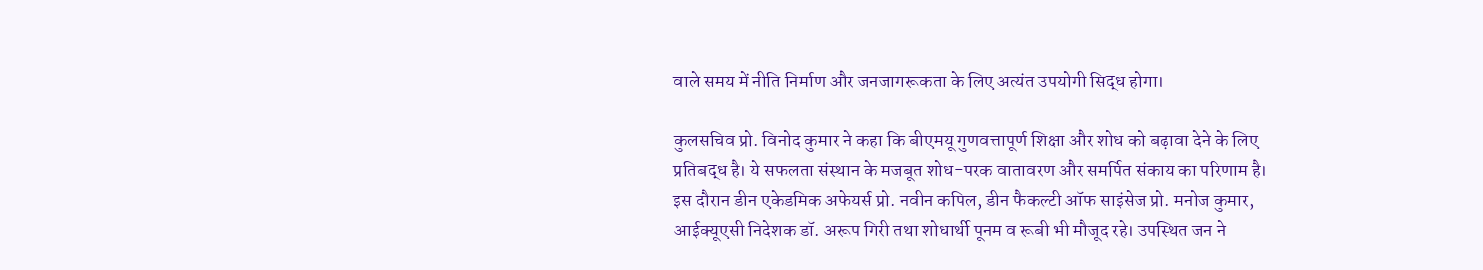वाले समय में नीति निर्माण और जनजागरूकता के लिए अत्यंत उपयोगी सिद्ध होगा।

कुलसचिव प्रो. विनोद कुमार ने कहा कि बीएमयू गुणवत्तापूर्ण शिक्षा और शोध को बढ़ावा देने के लिए प्रतिबद्ध है। ये सफलता संस्थान के मजबूत शोध-परक वातावरण और समर्पित संकाय का परिणाम है। इस दौरान डीन एकेडमिक अफेयर्स प्रो. नवीन कपिल, डीन फैकल्टी ऑफ साइंसेज प्रो. मनोज कुमार, आईक्यूएसी निदेशक डॉ. अरूप गिरी तथा शोधार्थी पूनम व रूबी भी मौजूद रहे। उपस्थित जन ने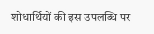शोधार्थियों की इस उपलब्धि पर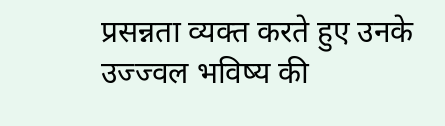प्रसन्नता व्यक्त करते हुए उनके उज्ज्वल भविष्य की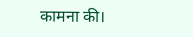कामना की।